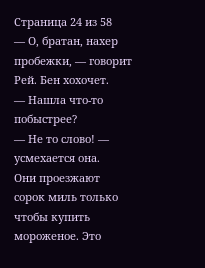Страница 24 из 58
— О, братан, нахер пробежки, — говорит Рей. Бен хохочет.
— Нашла что-то побыстрее?
— Не то слово! — усмехается она.
Они проезжают сорок миль только чтобы купить мороженое. Это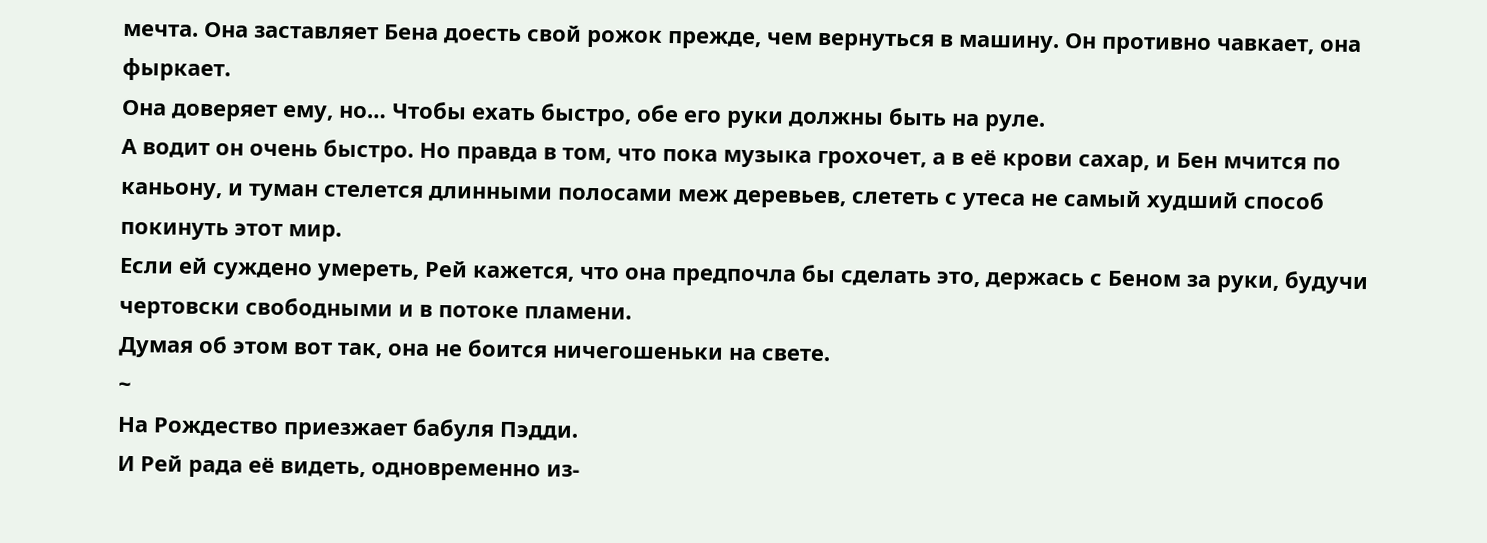мечта. Она заставляет Бена доесть свой рожок прежде, чем вернуться в машину. Он противно чавкает, она фыркает.
Она доверяет ему, но… Чтобы ехать быстро, обе его руки должны быть на руле.
А водит он очень быстро. Но правда в том, что пока музыка грохочет, а в её крови сахар, и Бен мчится по каньону, и туман стелется длинными полосами меж деревьев, слететь с утеса не самый худший способ покинуть этот мир.
Если ей суждено умереть, Рей кажется, что она предпочла бы сделать это, держась с Беном за руки, будучи чертовски свободными и в потоке пламени.
Думая об этом вот так, она не боится ничегошеньки на свете.
~
На Рождество приезжает бабуля Пэдди.
И Рей рада её видеть, одновременно из-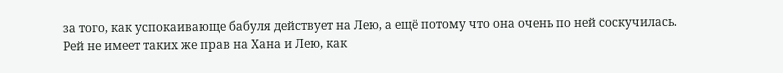за того, как успокаивающе бабуля действует на Лею, а ещё потому что она очень по ней соскучилась.
Рей не имеет таких же прав на Хана и Лею, как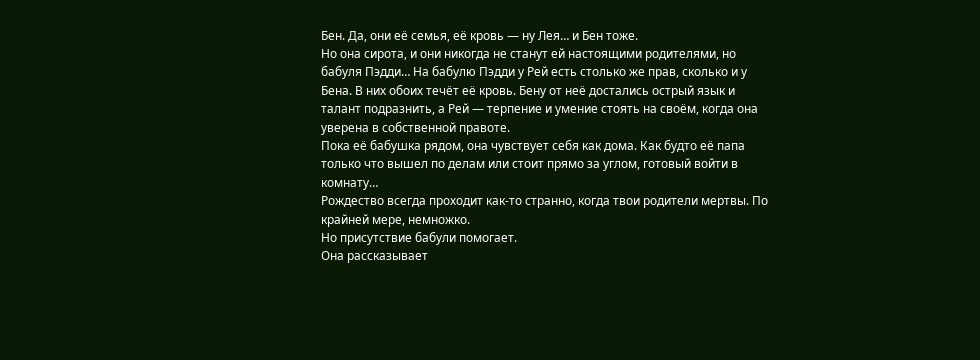Бен. Да, они её семья, её кровь — ну Лея… и Бен тоже.
Но она сирота, и они никогда не станут ей настоящими родителями, но бабуля Пэдди… На бабулю Пэдди у Рей есть столько же прав, сколько и у Бена. В них обоих течёт её кровь. Бену от неё достались острый язык и талант подразнить, а Рей — терпение и умение стоять на своём, когда она уверена в собственной правоте.
Пока её бабушка рядом, она чувствует себя как дома. Как будто её папа только что вышел по делам или стоит прямо за углом, готовый войти в комнату…
Рождество всегда проходит как-то странно, когда твои родители мертвы. По крайней мере, немножко.
Но присутствие бабули помогает.
Она рассказывает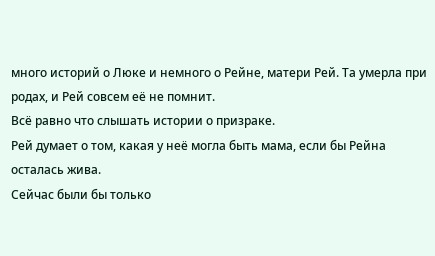много историй о Люке и немного о Рейне, матери Рей. Та умерла при родах, и Рей совсем её не помнит.
Всё равно что слышать истории о призраке.
Рей думает о том, какая у неё могла быть мама, если бы Рейна осталась жива.
Сейчас были бы только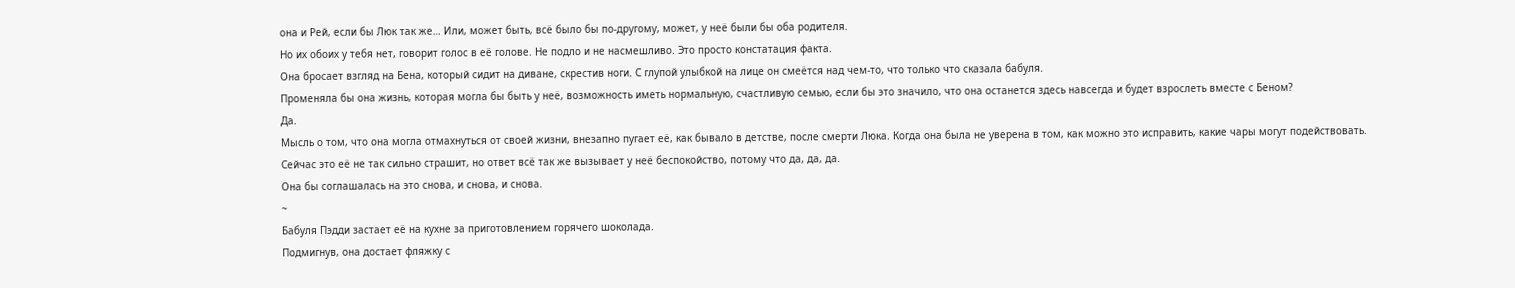она и Рей, если бы Люк так же… Или, может быть, всё было бы по-другому, может, у неё были бы оба родителя.
Но их обоих у тебя нет, говорит голос в её голове. Не подло и не насмешливо. Это просто констатация факта.
Она бросает взгляд на Бена, который сидит на диване, скрестив ноги. С глупой улыбкой на лице он смеётся над чем-то, что только что сказала бабуля.
Променяла бы она жизнь, которая могла бы быть у неё, возможность иметь нормальную, счастливую семью, если бы это значило, что она останется здесь навсегда и будет взрослеть вместе с Беном?
Да.
Мысль о том, что она могла отмахнуться от своей жизни, внезапно пугает её, как бывало в детстве, после смерти Люка. Когда она была не уверена в том, как можно это исправить, какие чары могут подействовать.
Сейчас это её не так сильно страшит, но ответ всё так же вызывает у неё беспокойство, потому что да, да, да.
Она бы соглашалась на это снова, и снова, и снова.
~
Бабуля Пэдди застает её на кухне за приготовлением горячего шоколада.
Подмигнув, она достает фляжку с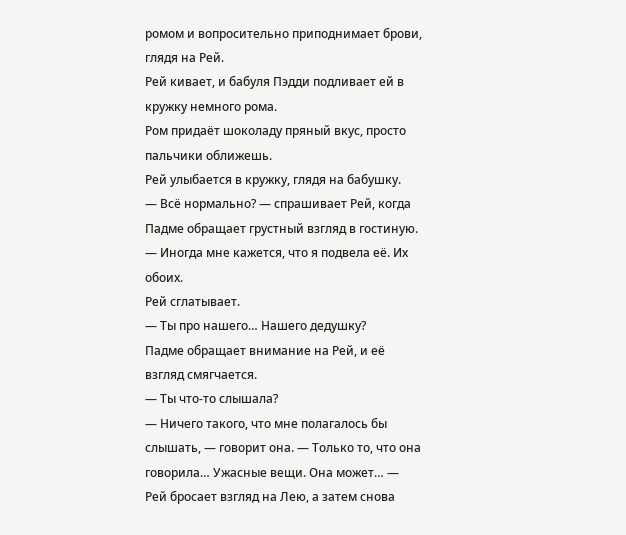ромом и вопросительно приподнимает брови, глядя на Рей.
Рей кивает, и бабуля Пэдди подливает ей в кружку немного рома.
Ром придаёт шоколаду пряный вкус, просто пальчики оближешь.
Рей улыбается в кружку, глядя на бабушку.
— Всё нормально? — спрашивает Рей, когда Падме обращает грустный взгляд в гостиную.
— Иногда мне кажется, что я подвела её. Их обоих.
Рей сглатывает.
— Ты про нашего… Нашего дедушку?
Падме обращает внимание на Рей, и её взгляд смягчается.
— Ты что-то слышала?
— Ничего такого, что мне полагалось бы слышать, — говорит она. — Только то, что она говорила… Ужасные вещи. Она может… — Рей бросает взгляд на Лею, а затем снова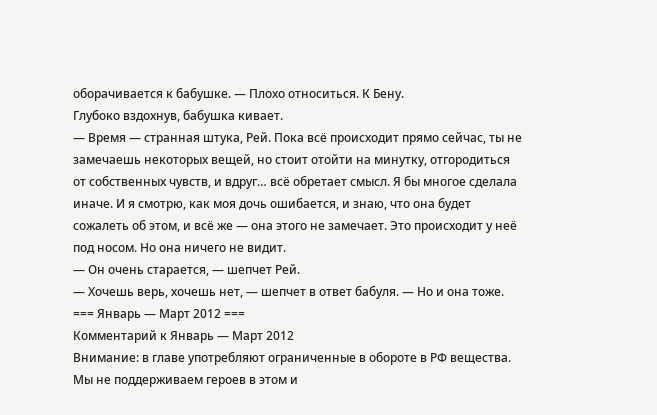оборачивается к бабушке. — Плохо относиться. К Бену.
Глубоко вздохнув, бабушка кивает.
— Время — странная штука, Рей. Пока всё происходит прямо сейчас, ты не замечаешь некоторых вещей, но стоит отойти на минутку, отгородиться от собственных чувств, и вдруг… всё обретает смысл. Я бы многое сделала иначе. И я смотрю, как моя дочь ошибается, и знаю, что она будет сожалеть об этом, и всё же — она этого не замечает. Это происходит у неё под носом. Но она ничего не видит.
— Он очень старается, — шепчет Рей.
— Хочешь верь, хочешь нет, — шепчет в ответ бабуля. — Но и она тоже.
=== Январь — Март 2012 ===
Комментарий к Январь — Март 2012
Внимание: в главе употребляют ограниченные в обороте в РФ вещества. Мы не поддерживаем героев в этом и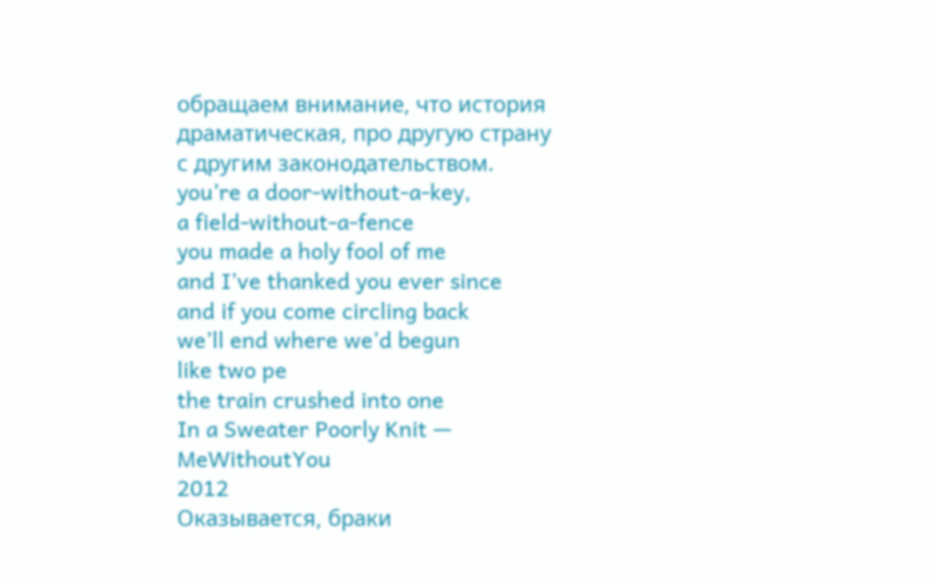обращаем внимание, что история драматическая, про другую страну с другим законодательством.
you’re a door-without-a-key,
a field-without-a-fence
you made a holy fool of me
and I’ve thanked you ever since
and if you come circling back
we’ll end where we’d begun
like two pe
the train crushed into one
In a Sweater Poorly Knit — MeWithoutYou
2012
Оказывается, браки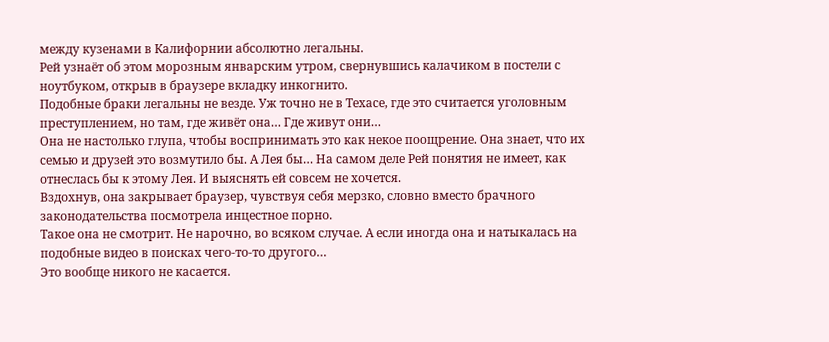между кузенами в Калифорнии абсолютно легальны.
Рей узнаёт об этом морозным январским утром, свернувшись калачиком в постели с ноутбуком, открыв в браузере вкладку инкогнито.
Подобные браки легальны не везде. Уж точно не в Техасе, где это считается уголовным преступлением, но там, где живёт она… Где живут они…
Она не настолько глупа, чтобы воспринимать это как некое поощрение. Она знает, что их семью и друзей это возмутило бы. А Лея бы… На самом деле Рей понятия не имеет, как отнеслась бы к этому Лея. И выяснять ей совсем не хочется.
Вздохнув, она закрывает браузер, чувствуя себя мерзко, словно вместо брачного законодательства посмотрела инцестное порно.
Такое она не смотрит. Не нарочно, во всяком случае. А если иногда она и натыкалась на подобные видео в поисках чего-то-то другого…
Это вообще никого не касается.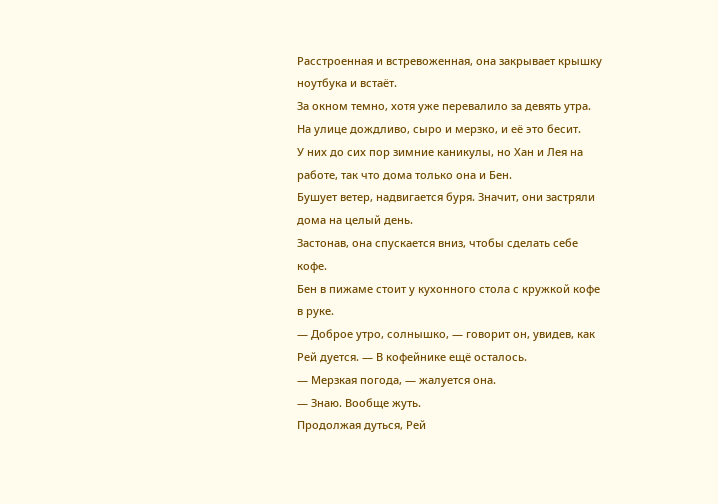Расстроенная и встревоженная, она закрывает крышку ноутбука и встаёт.
За окном темно, хотя уже перевалило за девять утра. На улице дождливо, сыро и мерзко, и её это бесит.
У них до сих пор зимние каникулы, но Хан и Лея на работе, так что дома только она и Бен.
Бушует ветер, надвигается буря. Значит, они застряли дома на целый день.
Застонав, она спускается вниз, чтобы сделать себе кофе.
Бен в пижаме стоит у кухонного стола с кружкой кофе в руке.
— Доброе утро, солнышко, — говорит он, увидев, как Рей дуется. — В кофейнике ещё осталось.
— Мерзкая погода, — жалуется она.
— Знаю. Вообще жуть.
Продолжая дуться, Рей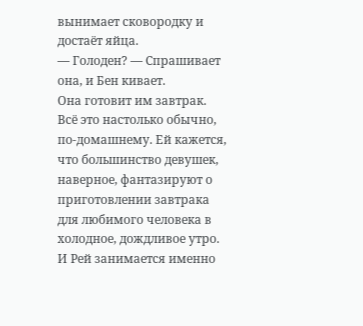вынимает сковородку и достаёт яйца.
— Голоден? — Спрашивает она, и Бен кивает.
Она готовит им завтрак.
Всё это настолько обычно, по-домашнему. Ей кажется, что большинство девушек, наверное, фантазируют о приготовлении завтрака для любимого человека в холодное, дождливое утро.
И Рей занимается именно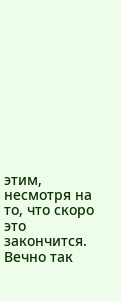этим, несмотря на то, что скоро это закончится. Вечно так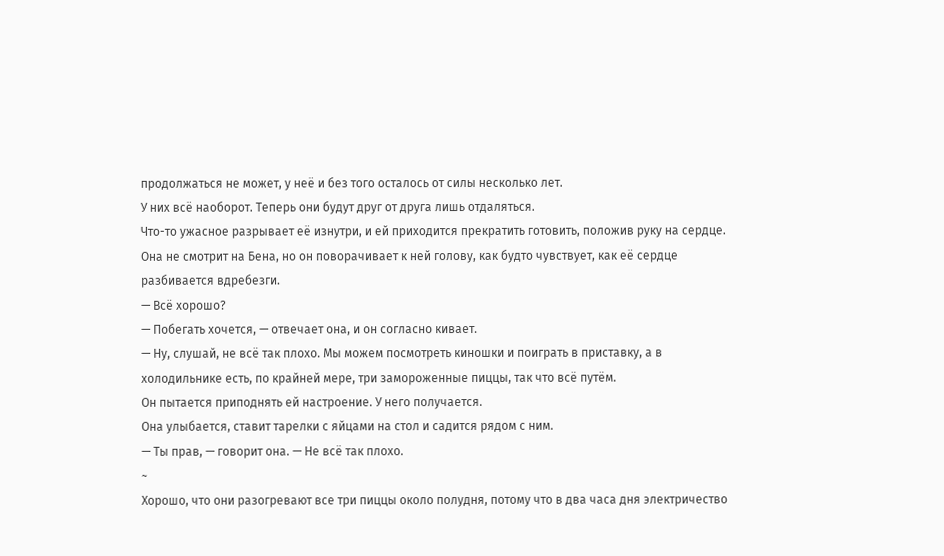продолжаться не может, у неё и без того осталось от силы несколько лет.
У них всё наоборот. Теперь они будут друг от друга лишь отдаляться.
Что-то ужасное разрывает её изнутри, и ей приходится прекратить готовить, положив руку на сердце.
Она не смотрит на Бена, но он поворачивает к ней голову, как будто чувствует, как её сердце разбивается вдребезги.
— Всё хорошо?
— Побегать хочется, — отвечает она, и он согласно кивает.
— Ну, слушай, не всё так плохо. Мы можем посмотреть киношки и поиграть в приставку, а в холодильнике есть, по крайней мере, три замороженные пиццы, так что всё путём.
Он пытается приподнять ей настроение. У него получается.
Она улыбается, ставит тарелки с яйцами на стол и садится рядом с ним.
— Ты прав, — говорит она. — Не всё так плохо.
~
Хорошо, что они разогревают все три пиццы около полудня, потому что в два часа дня электричество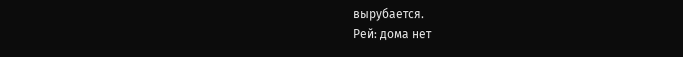вырубается.
Рей: дома нет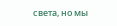света, но мы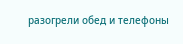разогрели обед и телефоны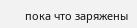пока что заряжены